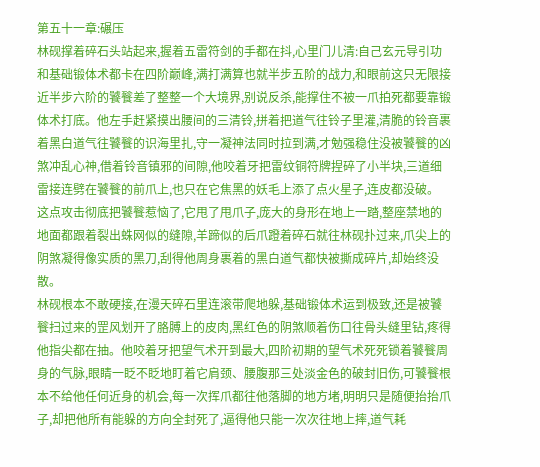第五十一章:碾压
林砚撑着碎石头站起来,握着五雷符剑的手都在抖,心里门儿清:自己玄元导引功和基础锻体术都卡在四阶巅峰,满打满算也就半步五阶的战力,和眼前这只无限接近半步六阶的饕餮差了整整一个大境界,别说反杀,能撑住不被一爪拍死都要靠锻体术打底。他左手赶紧摸出腰间的三清铃,拼着把道气往铃子里灌,清脆的铃音裹着黑白道气往饕餮的识海里扎,守一凝神法同时拉到满,才勉强稳住没被饕餮的凶煞冲乱心神,借着铃音镇邪的间隙,他咬着牙把雷纹铜符牌捏碎了小半块,三道细雷接连劈在饕餮的前爪上,也只在它焦黑的妖毛上添了点火星子,连皮都没破。
这点攻击彻底把饕餮惹恼了,它甩了甩爪子,庞大的身形在地上一踏,整座禁地的地面都跟着裂出蛛网似的缝隙,羊蹄似的后爪蹬着碎石就往林砚扑过来,爪尖上的阴煞凝得像实质的黑刀,刮得他周身裹着的黑白道气都快被撕成碎片,却始终没散。
林砚根本不敢硬接,在漫天碎石里连滚带爬地躲,基础锻体术运到极致,还是被饕餮扫过来的罡风划开了胳膊上的皮肉,黑红色的阴煞顺着伤口往骨头缝里钻,疼得他指尖都在抽。他咬着牙把望气术开到最大,四阶初期的望气术死死锁着饕餮周身的气脉,眼睛一眨不眨地盯着它肩颈、腰腹那三处淡金色的破封旧伤,可饕餮根本不给他任何近身的机会,每一次挥爪都往他落脚的地方堵,明明只是随便抬抬爪子,却把他所有能躲的方向全封死了,逼得他只能一次次往地上摔,道气耗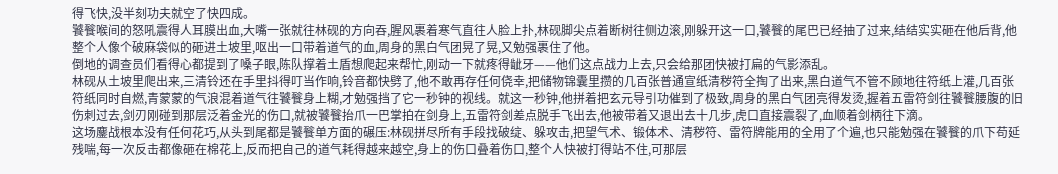得飞快,没半刻功夫就空了快四成。
饕餮喉间的怒吼震得人耳膜出血,大嘴一张就往林砚的方向吞,腥风裹着寒气直往人脸上扑,林砚脚尖点着断树往侧边滚,刚躲开这一口,饕餮的尾巴已经抽了过来,结结实实砸在他后背,他整个人像个破麻袋似的砸进土坡里,呕出一口带着道气的血,周身的黑白气团晃了晃,又勉强裹住了他。
倒地的调查员们看得心都提到了嗓子眼,陈队撑着土盾想爬起来帮忙,刚动一下就疼得龇牙——他们这点战力上去,只会给那团快被打扁的气影添乱。
林砚从土坡里爬出来,三清铃还在手里抖得叮当作响,铃音都快劈了,他不敢再存任何侥幸,把储物锦囊里攒的几百张普通宣纸清秽符全掏了出来,黑白道气不管不顾地往符纸上灌,几百张符纸同时自燃,青蒙蒙的气浪混着道气往饕餮身上糊,才勉强挡了它一秒钟的视线。就这一秒钟,他拼着把玄元导引功催到了极致,周身的黑白气团亮得发烫,握着五雷符剑往饕餮腰腹的旧伤刺过去,剑刃刚碰到那层泛着金光的伤口,就被饕餮抬爪一巴掌拍在剑身上,五雷符剑差点脱手飞出去,他被带着又退出去十几步,虎口直接震裂了,血顺着剑柄往下滴。
这场鏖战根本没有任何花巧,从头到尾都是饕餮单方面的碾压:林砚拼尽所有手段找破绽、躲攻击,把望气术、锻体术、清秽符、雷符牌能用的全用了个遍,也只能勉强在饕餮的爪下苟延残喘,每一次反击都像砸在棉花上,反而把自己的道气耗得越来越空,身上的伤口叠着伤口,整个人快被打得站不住,可那层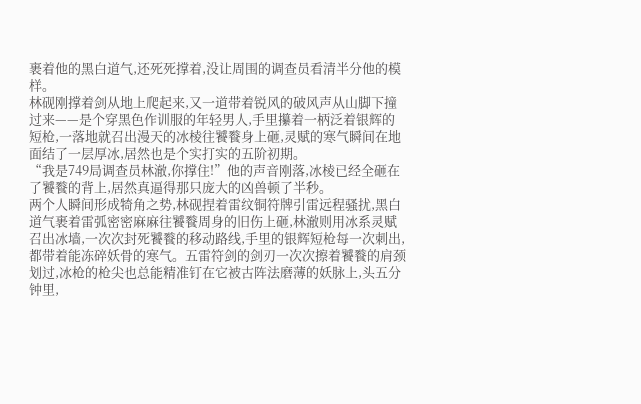裹着他的黑白道气,还死死撑着,没让周围的调查员看清半分他的模样。
林砚刚撑着剑从地上爬起来,又一道带着锐风的破风声从山脚下撞过来——是个穿黑色作训服的年轻男人,手里攥着一柄泛着银辉的短枪,一落地就召出漫天的冰棱往饕餮身上砸,灵赋的寒气瞬间在地面结了一层厚冰,居然也是个实打实的五阶初期。
“我是749局调查员林澈,你撑住!”他的声音刚落,冰棱已经全砸在了饕餮的背上,居然真逼得那只庞大的凶兽顿了半秒。
两个人瞬间形成犄角之势,林砚捏着雷纹铜符牌引雷远程骚扰,黑白道气裹着雷弧密密麻麻往饕餮周身的旧伤上砸,林澈则用冰系灵赋召出冰墙,一次次封死饕餮的移动路线,手里的银辉短枪每一次刺出,都带着能冻碎妖骨的寒气。五雷符剑的剑刃一次次擦着饕餮的肩颈划过,冰枪的枪尖也总能精准钉在它被古阵法磨薄的妖脉上,头五分钟里,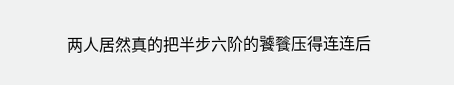两人居然真的把半步六阶的饕餮压得连连后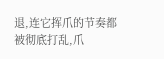退,连它挥爪的节奏都被彻底打乱,爪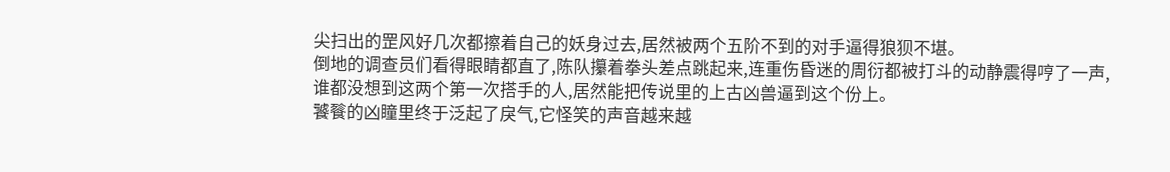尖扫出的罡风好几次都擦着自己的妖身过去,居然被两个五阶不到的对手逼得狼狈不堪。
倒地的调查员们看得眼睛都直了,陈队攥着拳头差点跳起来,连重伤昏迷的周衍都被打斗的动静震得哼了一声,谁都没想到这两个第一次搭手的人,居然能把传说里的上古凶兽逼到这个份上。
饕餮的凶瞳里终于泛起了戾气,它怪笑的声音越来越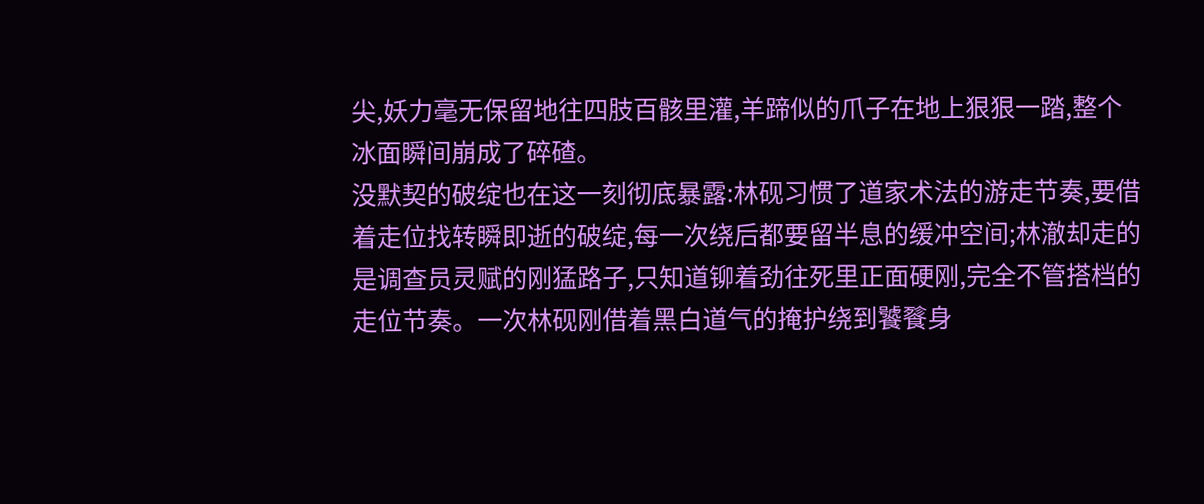尖,妖力毫无保留地往四肢百骸里灌,羊蹄似的爪子在地上狠狠一踏,整个冰面瞬间崩成了碎碴。
没默契的破绽也在这一刻彻底暴露:林砚习惯了道家术法的游走节奏,要借着走位找转瞬即逝的破绽,每一次绕后都要留半息的缓冲空间;林澈却走的是调查员灵赋的刚猛路子,只知道铆着劲往死里正面硬刚,完全不管搭档的走位节奏。一次林砚刚借着黑白道气的掩护绕到饕餮身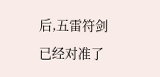后,五雷符剑已经对准了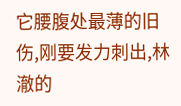它腰腹处最薄的旧伤,刚要发力刺出,林澈的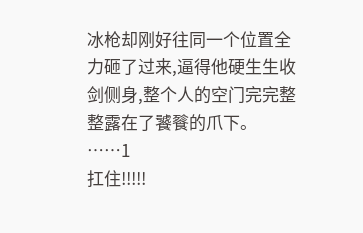冰枪却刚好往同一个位置全力砸了过来,逼得他硬生生收剑侧身,整个人的空门完完整整露在了饕餮的爪下。
……1
扛住!!!!!